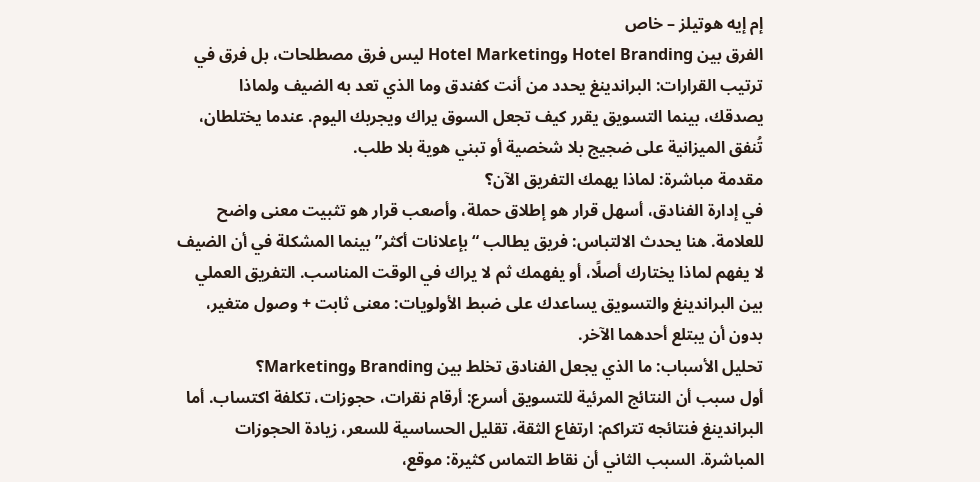إم إيه هوتيلز – خاص
الفرق بين Hotel Branding وHotel Marketing ليس فرق مصطلحات، بل فرق في ترتيب القرارات: البراندينغ يحدد من أنت كفندق وما الذي تعد به الضيف ولماذا يصدقك، بينما التسويق يقرر كيف تجعل السوق يراك ويجربك اليوم. عندما يختلطان، تُنفق الميزانية على ضجيج بلا شخصية أو تبني هوية بلا طلب.
مقدمة مباشرة: لماذا يهمك التفريق الآن؟
في إدارة الفنادق، أسهل قرار هو إطلاق حملة، وأصعب قرار هو تثبيت معنى واضح للعلامة. هنا يحدث الالتباس: فريق يطالب “بإعلانات أكثر” بينما المشكلة في أن الضيف لا يفهم لماذا يختارك أصلًا، أو يفهمك ثم لا يراك في الوقت المناسب. التفريق العملي بين البراندينغ والتسويق يساعدك على ضبط الأولويات: معنى ثابت + وصول متغير، بدون أن يبتلع أحدهما الآخر.
تحليل الأسباب: ما الذي يجعل الفنادق تخلط بين Branding وMarketing؟
أول سبب أن النتائج المرئية للتسويق أسرع: أرقام نقرات، حجوزات، تكلفة اكتساب. أما البراندينغ فنتائجه تتراكم: ارتفاع الثقة، تقليل الحساسية للسعر، زيادة الحجوزات المباشرة. السبب الثاني أن نقاط التماس كثيرة: موقع،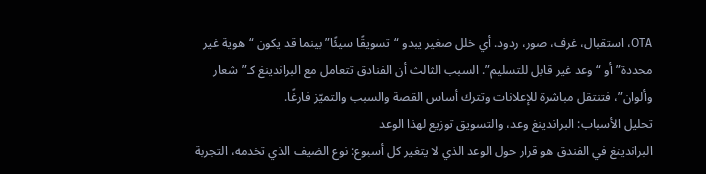OTA، استقبال، غرف، صور، ردود. أي خلل صغير يبدو “تسويقًا سيئًا” بينما قد يكون “هوية غير محددة” أو “وعد غير قابل للتسليم”. السبب الثالث أن الفنادق تتعامل مع البراندينغ كـ”شعار وألوان”، فتنتقل مباشرة للإعلانات وتترك أساس القصة والسبب والتميّز فارغًا.
تحليل الأسباب: البراندينغ وعد، والتسويق توزيع لهذا الوعد
البراندينغ في الفندق هو قرار حول الوعد الذي لا يتغير كل أسبوع: نوع الضيف الذي تخدمه، التجربة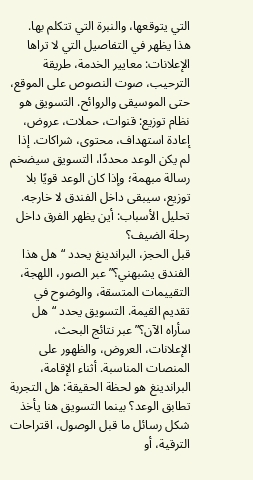التي يتوقعها، والنبرة التي تتكلم بها. هذا يظهر في التفاصيل التي لا تراها الإعلانات: معايير الخدمة، طريقة الترحيب، صوت النصوص على الموقع، حتى الموسيقى والروائح. التسويق هو نظام توزيع: قنوات، حملات، عروض، إعادة استهداف، محتوى، شراكات. إذا لم يكن الوعد محددًا، التسويق سيضخم رسالة مبهمة؛ وإذا كان الوعد قويًا بلا توزيع، سيبقى داخل الفندق لا خارجه.
تحليل الأسباب: أين يظهر الفرق داخل رحلة الضيف؟
قبل الحجز، البراندينغ يحدد “هل هذا الفندق يشبهني؟” عبر الصور، اللهجة، التقييمات المتسقة، والوضوح في تقديم القيمة. التسويق يحدد “هل سأراه الآن؟” عبر نتائج البحث، الإعلانات، العروض، والظهور على المنصات المناسبة. أثناء الإقامة، البراندينغ هو لحظة الحقيقة: هل التجربة تطابق الوعد؟ بينما التسويق هنا يأخذ شكل رسائل ما قبل الوصول، اقتراحات الترقية، أو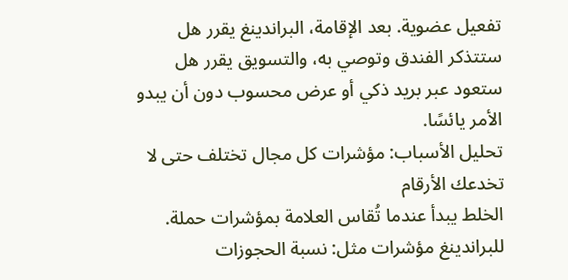تفعيل عضوية. بعد الإقامة، البراندينغ يقرر هل ستتذكر الفندق وتوصي به، والتسويق يقرر هل ستعود عبر بريد ذكي أو عرض محسوب دون أن يبدو الأمر يائسًا.
تحليل الأسباب: مؤشرات كل مجال تختلف حتى لا تخدعك الأرقام
الخلط يبدأ عندما تُقاس العلامة بمؤشرات حملة. للبراندينغ مؤشرات مثل: نسبة الحجوزات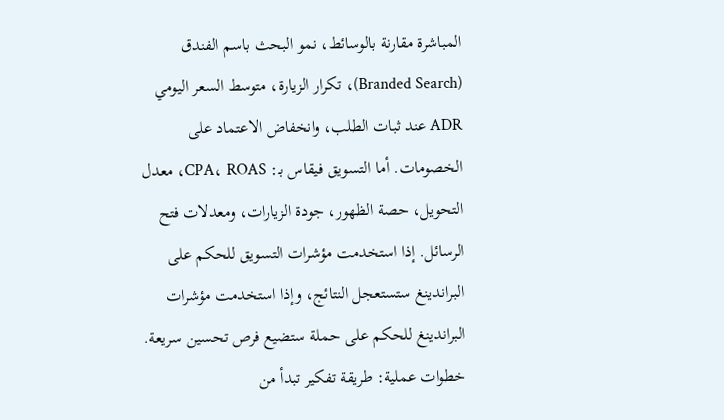المباشرة مقارنة بالوسائط، نمو البحث باسم الفندق (Branded Search)، تكرار الزيارة، متوسط السعر اليومي ADR عند ثبات الطلب، وانخفاض الاعتماد على الخصومات. أما التسويق فيقاس بـ: CPA، ROAS، معدل التحويل، حصة الظهور، جودة الزيارات، ومعدلات فتح الرسائل. إذا استخدمت مؤشرات التسويق للحكم على البراندينغ ستستعجل النتائج، وإذا استخدمت مؤشرات البراندينغ للحكم على حملة ستضيع فرص تحسين سريعة.
خطوات عملية: طريقة تفكير تبدأ من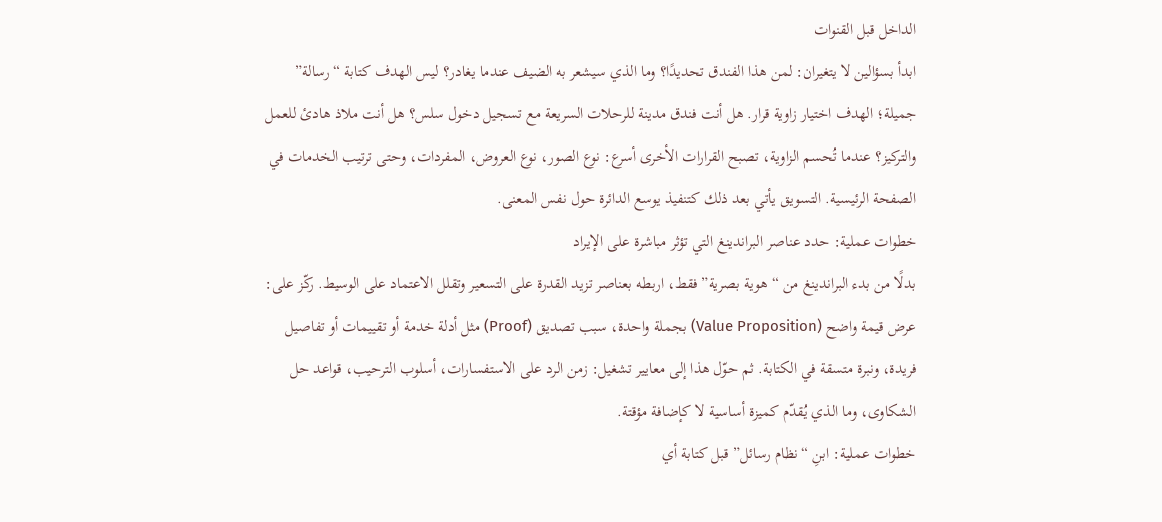الداخل قبل القنوات
ابدأ بسؤالين لا يتغيران: لمن هذا الفندق تحديدًا؟ وما الذي سيشعر به الضيف عندما يغادر؟ ليس الهدف كتابة “رسالة” جميلة؛ الهدف اختيار زاوية قرار. هل أنت فندق مدينة للرحلات السريعة مع تسجيل دخول سلس؟ هل أنت ملاذ هادئ للعمل والتركيز؟ عندما تُحسم الزاوية، تصبح القرارات الأخرى أسرع: نوع الصور، نوع العروض، المفردات، وحتى ترتيب الخدمات في الصفحة الرئيسية. التسويق يأتي بعد ذلك كتنفيذ يوسع الدائرة حول نفس المعنى.
خطوات عملية: حدد عناصر البراندينغ التي تؤثر مباشرة على الإيراد
بدلًا من بدء البراندينغ من “هوية بصرية” فقط، اربطه بعناصر تزيد القدرة على التسعير وتقلل الاعتماد على الوسيط. ركّز على: عرض قيمة واضح (Value Proposition) بجملة واحدة، سبب تصديق (Proof) مثل أدلة خدمة أو تقييمات أو تفاصيل فريدة، ونبرة متسقة في الكتابة. ثم حوّل هذا إلى معايير تشغيل: زمن الرد على الاستفسارات، أسلوب الترحيب، قواعد حل الشكاوى، وما الذي يُقدّم كميزة أساسية لا كإضافة مؤقتة.
خطوات عملية: ابنِ “نظام رسائل” قبل كتابة أي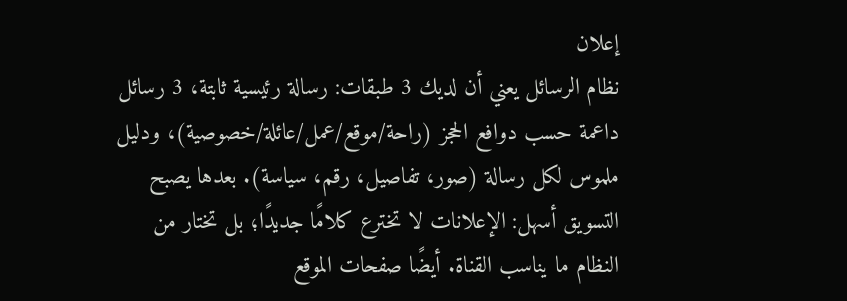إعلان
نظام الرسائل يعني أن لديك 3 طبقات: رسالة رئيسية ثابتة، 3 رسائل داعمة حسب دوافع الحجز (راحة/موقع/عمل/عائلة/خصوصية)، ودليل ملموس لكل رسالة (صور، تفاصيل، رقم، سياسة). بعدها يصبح التسويق أسهل: الإعلانات لا تخترع كلامًا جديدًا؛ بل تختار من النظام ما يناسب القناة. أيضًا صفحات الموقع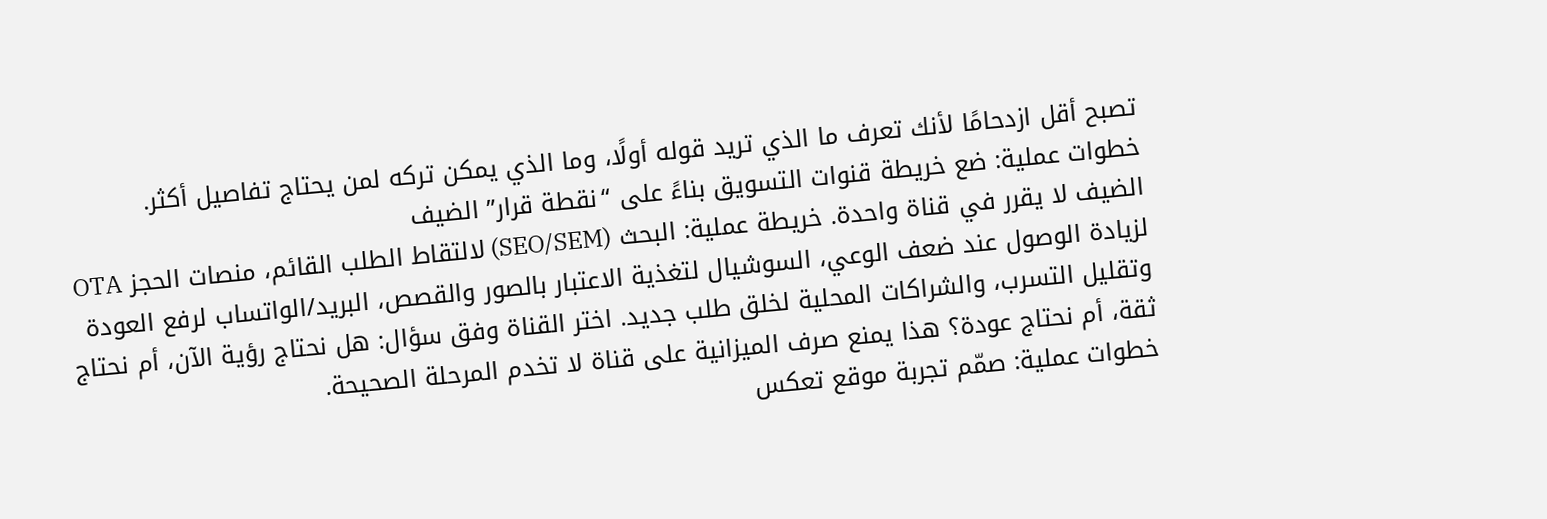تصبح أقل ازدحامًا لأنك تعرف ما الذي تريد قوله أولًا، وما الذي يمكن تركه لمن يحتاج تفاصيل أكثر.
خطوات عملية: ضع خريطة قنوات التسويق بناءً على “نقطة قرار” الضيف
الضيف لا يقرر في قناة واحدة. خريطة عملية: البحث (SEO/SEM) لالتقاط الطلب القائم، منصات الحجز OTA لزيادة الوصول عند ضعف الوعي، السوشيال لتغذية الاعتبار بالصور والقصص، البريد/الواتساب لرفع العودة وتقليل التسرب، والشراكات المحلية لخلق طلب جديد. اختر القناة وفق سؤال: هل نحتاج رؤية الآن، أم نحتاج ثقة، أم نحتاج عودة؟ هذا يمنع صرف الميزانية على قناة لا تخدم المرحلة الصحيحة.
خطوات عملية: صمّم تجربة موقع تعكس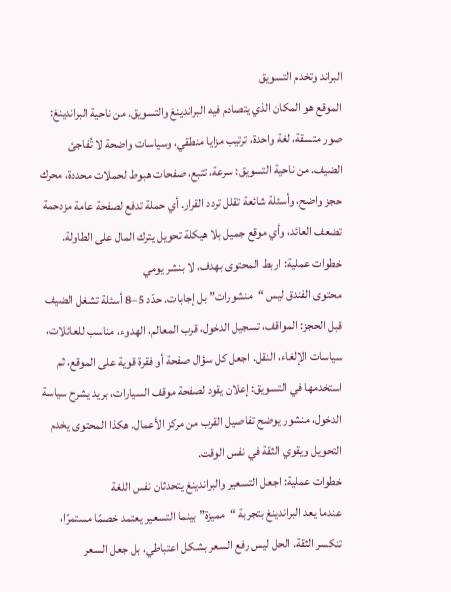البراند وتخدم التسويق
الموقع هو المكان الذي يتصادم فيه البراندينغ والتسويق. من ناحية البراندينغ: صور متسقة، لغة واحدة، ترتيب مزايا منطقي، وسياسات واضحة لا تُفاجئ الضيف. من ناحية التسويق: سرعة، تتبع، صفحات هبوط لحملات محددة، محرك حجز واضح، وأسئلة شائعة تقلل تردد القرار. أي حملة تدفع لصفحة عامة مزدحمة تضعف العائد، وأي موقع جميل بلا هيكلة تحويل يترك المال على الطاولة.
خطوات عملية: اربط المحتوى بهدف، لا بنشر يومي
محتوى الفندق ليس “منشورات” بل إجابات. حدّد 5–8 أسئلة تشغل الضيف قبل الحجز: المواقف، تسجيل الدخول، قرب المعالم، الهدوء، مناسب للعائلات، سياسات الإلغاء، النقل. اجعل كل سؤال صفحة أو فقرة قوية على الموقع، ثم استخدمها في التسويق: إعلان يقود لصفحة موقف السيارات، بريد يشرح سياسة الدخول، منشور يوضح تفاصيل القرب من مركز الأعمال. هكذا المحتوى يخدم التحويل ويقوي الثقة في نفس الوقت.
خطوات عملية: اجعل التسعير والبراندينغ يتحدثان نفس اللغة
عندما يعد البراندينغ بتجربة “مميزة” بينما التسعير يعتمد خصمًا مستمرًا، تنكسر الثقة. الحل ليس رفع السعر بشكل اعتباطي، بل جعل السعر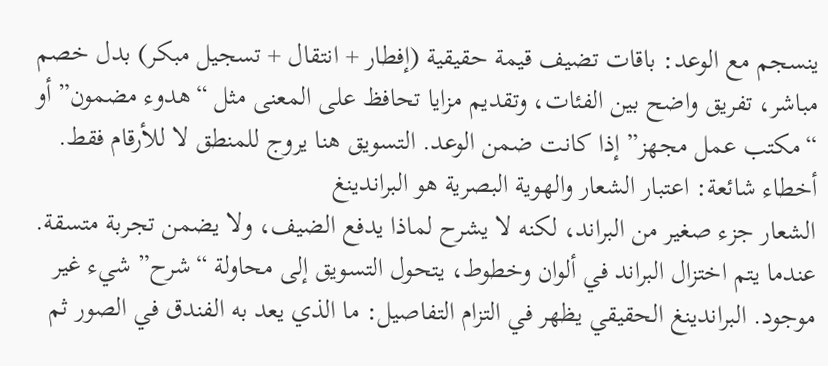ينسجم مع الوعد: باقات تضيف قيمة حقيقية (إفطار + انتقال + تسجيل مبكر) بدل خصم مباشر، تفريق واضح بين الفئات، وتقديم مزايا تحافظ على المعنى مثل “هدوء مضمون” أو “مكتب عمل مجهز” إذا كانت ضمن الوعد. التسويق هنا يروج للمنطق لا للأرقام فقط.
أخطاء شائعة: اعتبار الشعار والهوية البصرية هو البراندينغ
الشعار جزء صغير من البراند، لكنه لا يشرح لماذا يدفع الضيف، ولا يضمن تجربة متسقة. عندما يتم اختزال البراند في ألوان وخطوط، يتحول التسويق إلى محاولة “شرح” شيء غير موجود. البراندينغ الحقيقي يظهر في التزام التفاصيل: ما الذي يعد به الفندق في الصور ثم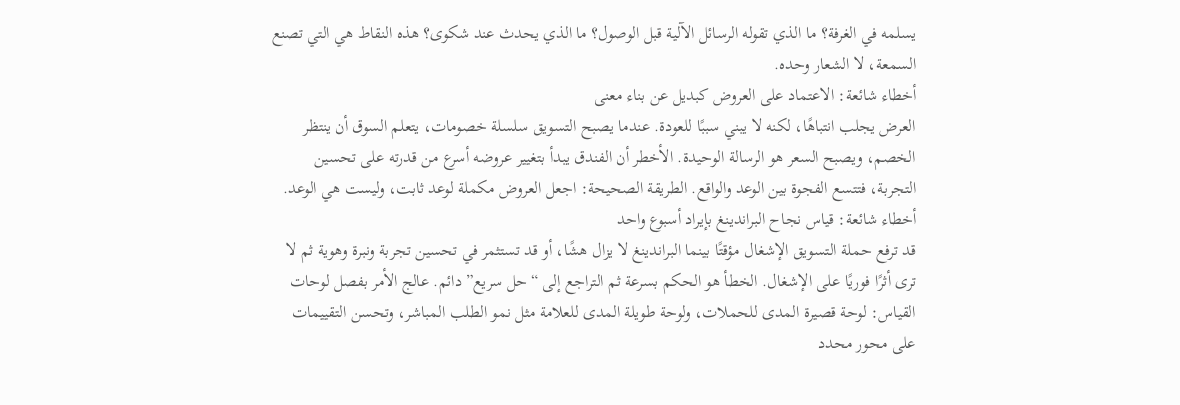يسلمه في الغرفة؟ ما الذي تقوله الرسائل الآلية قبل الوصول؟ ما الذي يحدث عند شكوى؟ هذه النقاط هي التي تصنع السمعة، لا الشعار وحده.
أخطاء شائعة: الاعتماد على العروض كبديل عن بناء معنى
العرض يجلب انتباهًا، لكنه لا يبني سببًا للعودة. عندما يصبح التسويق سلسلة خصومات، يتعلم السوق أن ينتظر الخصم، ويصبح السعر هو الرسالة الوحيدة. الأخطر أن الفندق يبدأ بتغيير عروضه أسرع من قدرته على تحسين التجربة، فتتسع الفجوة بين الوعد والواقع. الطريقة الصحيحة: اجعل العروض مكملة لوعد ثابت، وليست هي الوعد.
أخطاء شائعة: قياس نجاح البراندينغ بإيراد أسبوع واحد
قد ترفع حملة التسويق الإشغال مؤقتًا بينما البراندينغ لا يزال هشًا، أو قد تستثمر في تحسين تجربة ونبرة وهوية ثم لا ترى أثرًا فوريًا على الإشغال. الخطأ هو الحكم بسرعة ثم التراجع إلى “حل سريع” دائم. عالج الأمر بفصل لوحات القياس: لوحة قصيرة المدى للحملات، ولوحة طويلة المدى للعلامة مثل نمو الطلب المباشر، وتحسن التقييمات على محور محدد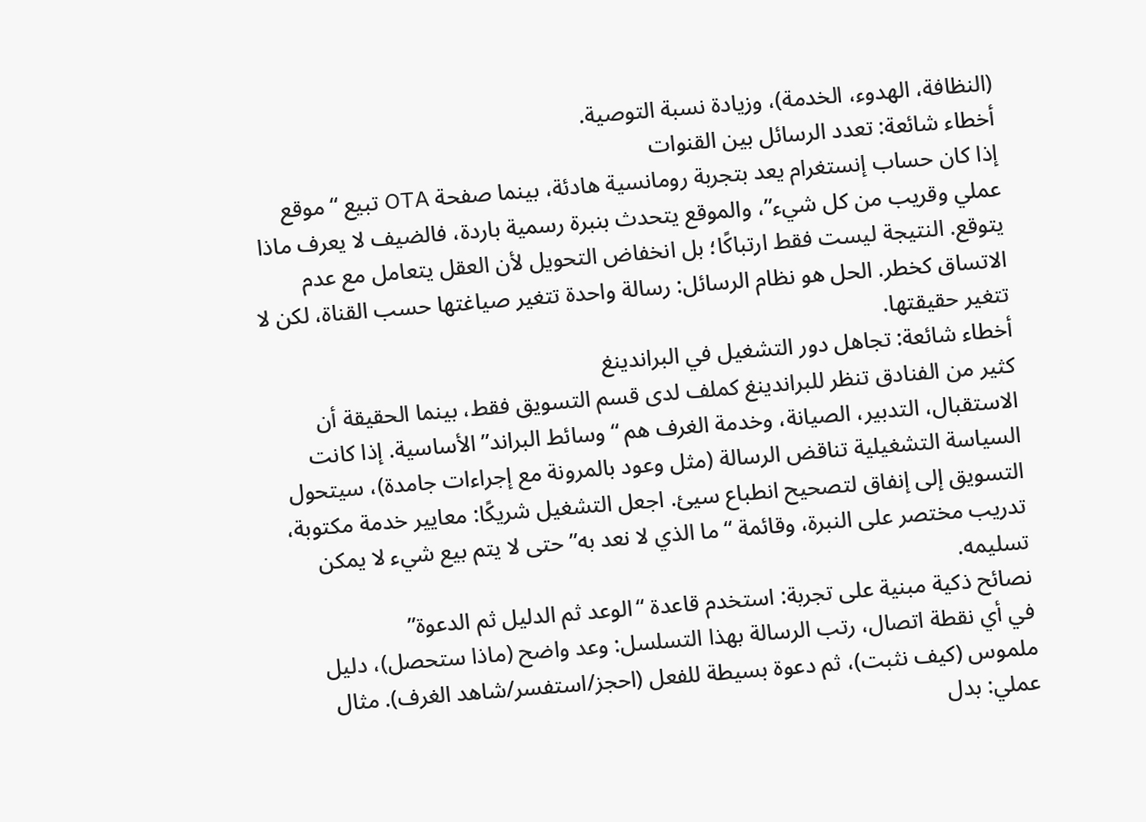(النظافة، الهدوء، الخدمة)، وزيادة نسبة التوصية.
أخطاء شائعة: تعدد الرسائل بين القنوات
إذا كان حساب إنستغرام يعد بتجربة رومانسية هادئة، بينما صفحة OTA تبيع “موقع عملي وقريب من كل شيء”، والموقع يتحدث بنبرة رسمية باردة، فالضيف لا يعرف ماذا يتوقع. النتيجة ليست فقط ارتباكًا؛ بل انخفاض التحويل لأن العقل يتعامل مع عدم الاتساق كخطر. الحل هو نظام الرسائل: رسالة واحدة تتغير صياغتها حسب القناة، لكن لا تتغير حقيقتها.
أخطاء شائعة: تجاهل دور التشغيل في البراندينغ
كثير من الفنادق تنظر للبراندينغ كملف لدى قسم التسويق فقط، بينما الحقيقة أن الاستقبال، التدبير، الصيانة، وخدمة الغرف هم “وسائط البراند” الأساسية. إذا كانت السياسة التشغيلية تناقض الرسالة (مثل وعود بالمرونة مع إجراءات جامدة)، سيتحول التسويق إلى إنفاق لتصحيح انطباع سيئ. اجعل التشغيل شريكًا: معايير خدمة مكتوبة، تدريب مختصر على النبرة، وقائمة “ما الذي لا نعد به” حتى لا يتم بيع شيء لا يمكن تسليمه.
نصائح ذكية مبنية على تجربة: استخدم قاعدة “الوعد ثم الدليل ثم الدعوة”
في أي نقطة اتصال، رتب الرسالة بهذا التسلسل: وعد واضح (ماذا ستحصل)، دليل ملموس (كيف نثبت)، ثم دعوة بسيطة للفعل (احجز/استفسر/شاهد الغرف). مثال عملي: بدل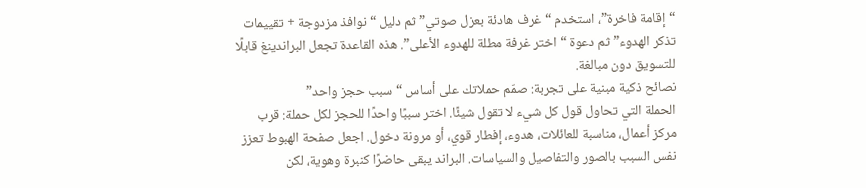“إقامة فاخرة”، استخدم “غرف هادئة بعزل صوتي” ثم دليل “نوافذ مزدوجة + تقييمات تذكر الهدوء” ثم دعوة “اختر غرفة مطلة للهدوء الأعلى”. هذه القاعدة تجعل البراندينغ قابلًا للتسويق دون مبالغة.
نصائح ذكية مبنية على تجربة: صمّم حملاتك على أساس “سبب حجز واحد”
الحملة التي تحاول قول كل شيء لا تقول شيئًا. اختر سببًا واحدًا للحجز لكل حملة: قرب مركز أعمال، مناسبة للعائلات، هدوء، إفطار قوي، أو مرونة دخول. اجعل صفحة الهبوط تعزز نفس السبب بالصور والتفاصيل والسياسات. البراند يبقى حاضرًا كنبرة وهوية، لكن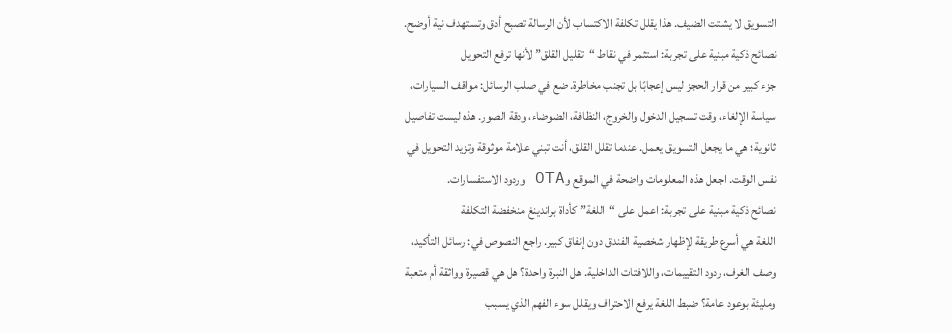التسويق لا يشتت الضيف. هذا يقلل تكلفة الاكتساب لأن الرسالة تصبح أدق وتستهدف نية أوضح.
نصائح ذكية مبنية على تجربة: استثمر في نقاط “تقليل القلق” لأنها ترفع التحويل
جزء كبير من قرار الحجز ليس إعجابًا بل تجنب مخاطرة. ضع في صلب الرسائل: مواقف السيارات، سياسة الإلغاء، وقت تسجيل الدخول والخروج، النظافة، الضوضاء، ودقة الصور. هذه ليست تفاصيل ثانوية؛ هي ما يجعل التسويق يعمل. عندما تقلل القلق، أنت تبني علامة موثوقة وتزيد التحويل في نفس الوقت. اجعل هذه المعلومات واضحة في الموقع وOTA وردود الاستفسارات.
نصائح ذكية مبنية على تجربة: اعمل على “اللغة” كأداة براندينغ منخفضة التكلفة
اللغة هي أسرع طريقة لإظهار شخصية الفندق دون إنفاق كبير. راجع النصوص في: رسائل التأكيد، وصف الغرف، ردود التقييمات، واللافتات الداخلية. هل النبرة واحدة؟ هل هي قصيرة وواثقة أم متعبة ومليئة بوعود عامة؟ ضبط اللغة يرفع الاحتراف ويقلل سوء الفهم الذي يسبب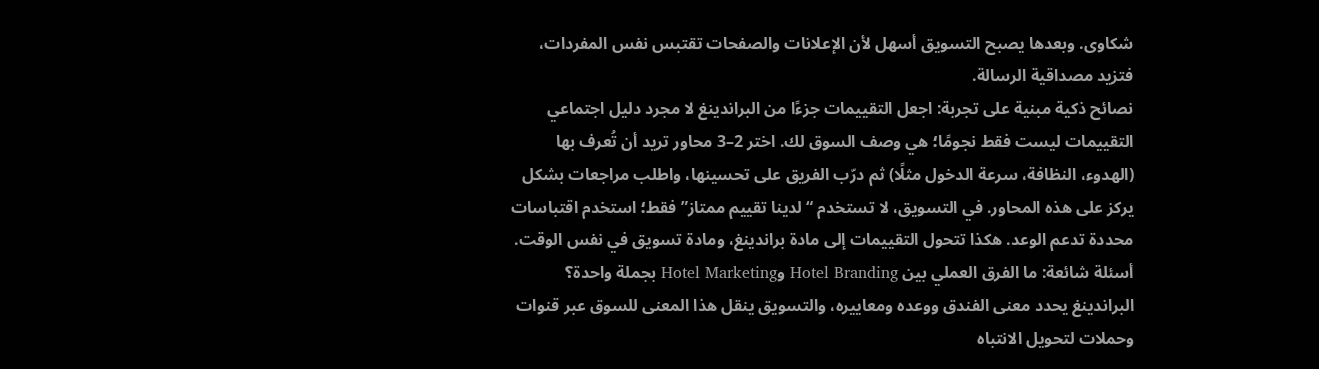شكاوى. وبعدها يصبح التسويق أسهل لأن الإعلانات والصفحات تقتبس نفس المفردات، فتزيد مصداقية الرسالة.
نصائح ذكية مبنية على تجربة: اجعل التقييمات جزءًا من البراندينغ لا مجرد دليل اجتماعي
التقييمات ليست فقط نجومًا؛ هي وصف السوق لك. اختر 2–3 محاور تريد أن تُعرف بها (الهدوء، النظافة، سرعة الدخول مثلًا) ثم درّب الفريق على تحسينها، واطلب مراجعات بشكل يركز على هذه المحاور. في التسويق، لا تستخدم “لدينا تقييم ممتاز” فقط؛ استخدم اقتباسات محددة تدعم الوعد. هكذا تتحول التقييمات إلى مادة براندينغ، ومادة تسويق في نفس الوقت.
أسئلة شائعة: ما الفرق العملي بين Hotel Branding وHotel Marketing بجملة واحدة؟
البراندينغ يحدد معنى الفندق ووعده ومعاييره، والتسويق ينقل هذا المعنى للسوق عبر قنوات وحملات لتحويل الانتباه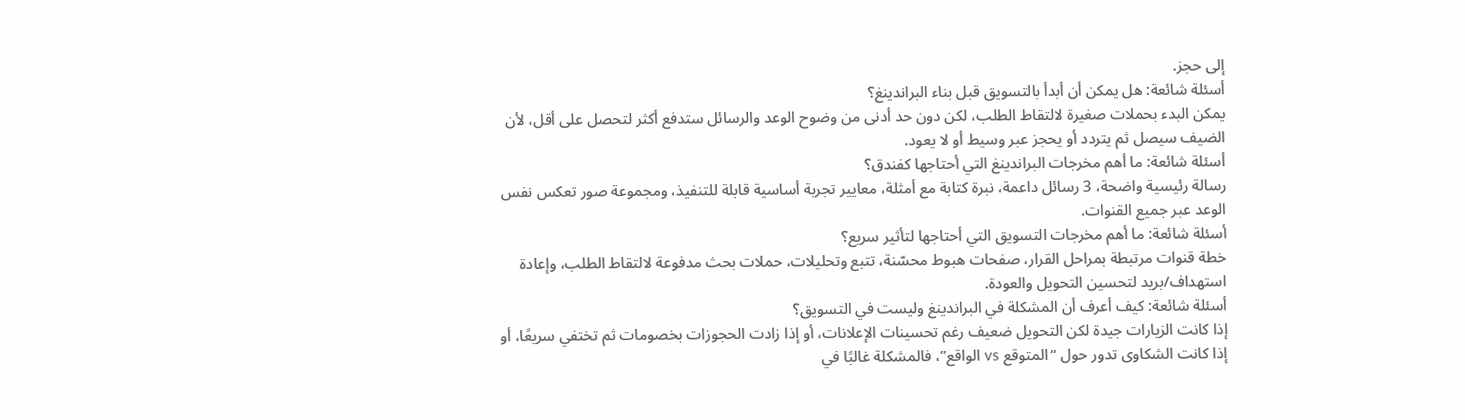إلى حجز.
أسئلة شائعة: هل يمكن أن أبدأ بالتسويق قبل بناء البراندينغ؟
يمكن البدء بحملات صغيرة لالتقاط الطلب، لكن دون حد أدنى من وضوح الوعد والرسائل ستدفع أكثر لتحصل على أقل، لأن الضيف سيصل ثم يتردد أو يحجز عبر وسيط أو لا يعود.
أسئلة شائعة: ما أهم مخرجات البراندينغ التي أحتاجها كفندق؟
رسالة رئيسية واضحة، 3 رسائل داعمة، نبرة كتابة مع أمثلة، معايير تجربة أساسية قابلة للتنفيذ، ومجموعة صور تعكس نفس الوعد عبر جميع القنوات.
أسئلة شائعة: ما أهم مخرجات التسويق التي أحتاجها لتأثير سريع؟
خطة قنوات مرتبطة بمراحل القرار، صفحات هبوط محسّنة، تتبع وتحليلات، حملات بحث مدفوعة لالتقاط الطلب، وإعادة استهداف/بريد لتحسين التحويل والعودة.
أسئلة شائعة: كيف أعرف أن المشكلة في البراندينغ وليست في التسويق؟
إذا كانت الزيارات جيدة لكن التحويل ضعيف رغم تحسينات الإعلانات، أو إذا زادت الحجوزات بخصومات ثم تختفي سريعًا، أو إذا كانت الشكاوى تدور حول “المتوقع vs الواقع”، فالمشكلة غالبًا في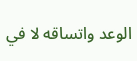الوعد واتساقه لا في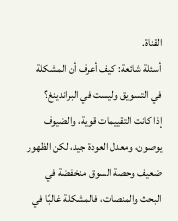القناة.
أسئلة شائعة: كيف أعرف أن المشكلة في التسويق وليست في البراندينغ؟
إذا كانت التقييمات قوية، والضيوف يوصون، ومعدل العودة جيد، لكن الظهور ضعيف وحصة السوق منخفضة في البحث والمنصات، فالمشكلة غالبًا في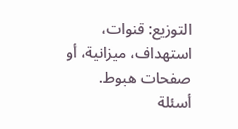التوزيع: قنوات، استهداف، ميزانية، أو صفحات هبوط.
أسئلة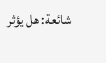شائعة: هل يؤثر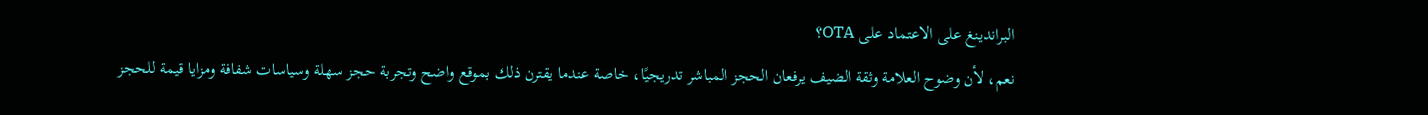البراندينغ على الاعتماد على OTA؟
نعم، لأن وضوح العلامة وثقة الضيف يرفعان الحجز المباشر تدريجيًا، خاصة عندما يقترن ذلك بموقع واضح وتجربة حجز سهلة وسياسات شفافة ومزايا قيمة للحجز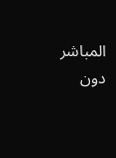المباشر دون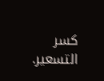كسر التسعير.